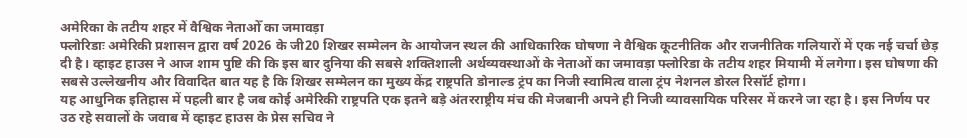अमेरिका के तटीय शहर में वैश्विक नेताओँ का जमावड़ा
फ्लोरिडाः अमेरिकी प्रशासन द्वारा वर्ष 2026 के जी20 शिखर सम्मेलन के आयोजन स्थल की आधिकारिक घोषणा ने वैश्विक कूटनीतिक और राजनीतिक गलियारों में एक नई चर्चा छेड़ दी है। व्हाइट हाउस ने आज शाम पुष्टि की कि इस बार दुनिया की सबसे शक्तिशाली अर्थव्यवस्थाओं के नेताओं का जमावड़ा फ्लोरिडा के तटीय शहर मियामी में लगेगा। इस घोषणा की सबसे उल्लेखनीय और विवादित बात यह है कि शिखर सम्मेलन का मुख्य केंद्र राष्ट्रपति डोनाल्ड ट्रंप का निजी स्वामित्व वाला ट्रंप नेशनल डोरल रिसॉर्ट होगा।
यह आधुनिक इतिहास में पहली बार है जब कोई अमेरिकी राष्ट्रपति एक इतने बड़े अंतरराष्ट्रीय मंच की मेजबानी अपने ही निजी व्यावसायिक परिसर में करने जा रहा है। इस निर्णय पर उठ रहे सवालों के जवाब में व्हाइट हाउस के प्रेस सचिव ने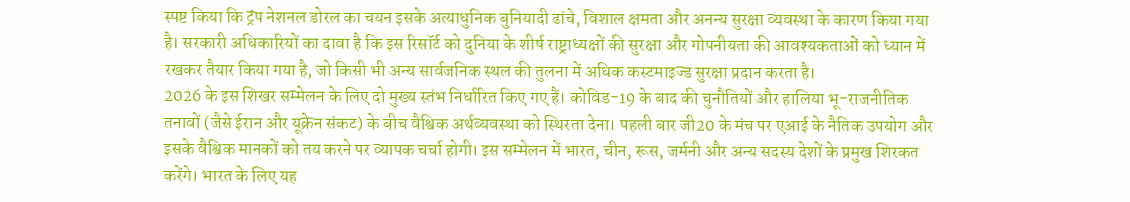स्पष्ट किया कि ट्रंप नेशनल डोरल का चयन इसके अत्याधुनिक बुनियादी ढांचे, विशाल क्षमता और अनन्य सुरक्षा व्यवस्था के कारण किया गया है। सरकारी अधिकारियों का दावा है कि इस रिसॉर्ट को दुनिया के शीर्ष राष्ट्राध्यक्षों की सुरक्षा और गोपनीयता की आवश्यकताओं को ध्यान में रखकर तैयार किया गया है, जो किसी भी अन्य सार्वजनिक स्थल की तुलना में अधिक कस्टमाइज्ड सुरक्षा प्रदान करता है।
2026 के इस शिखर सम्मेलन के लिए दो मुख्य स्तंभ निर्धारित किए गए हैं। कोविड-19 के बाद की चुनौतियों और हालिया भू-राजनीतिक तनावों (जैसे ईरान और यूक्रेन संकट) के बीच वैश्विक अर्थव्यवस्था को स्थिरता देना। पहली बार जी20 के मंच पर एआई के नैतिक उपयोग और इसके वैश्विक मानकों को तय करने पर व्यापक चर्चा होगी। इस सम्मेलन में भारत, चीन, रूस, जर्मनी और अन्य सदस्य देशों के प्रमुख शिरकत करेंगे। भारत के लिए यह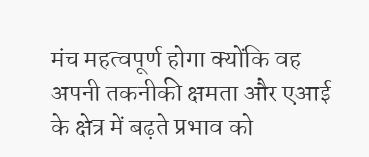मंच महत्वपूर्ण होगा क्योंकि वह अपनी तकनीकी क्षमता और एआई के क्षेत्र में बढ़ते प्रभाव को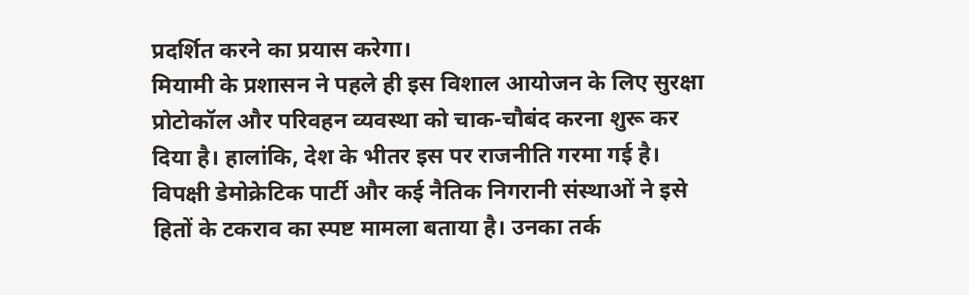प्रदर्शित करने का प्रयास करेगा।
मियामी के प्रशासन ने पहले ही इस विशाल आयोजन के लिए सुरक्षा प्रोटोकॉल और परिवहन व्यवस्था को चाक-चौबंद करना शुरू कर दिया है। हालांकि, देश के भीतर इस पर राजनीति गरमा गई है। विपक्षी डेमोक्रेटिक पार्टी और कई नैतिक निगरानी संस्थाओं ने इसे हितों के टकराव का स्पष्ट मामला बताया है। उनका तर्क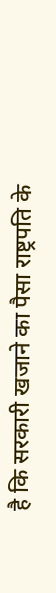है कि सरकारी खजाने का पैसा राष्ट्रपति के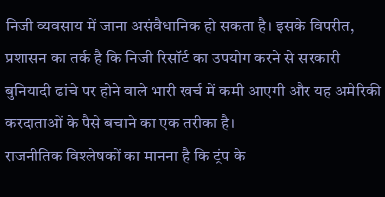निजी व्यवसाय में जाना असंवैधानिक हो सकता है। इसके विपरीत, प्रशासन का तर्क है कि निजी रिसॉर्ट का उपयोग करने से सरकारी बुनियादी ढांचे पर होने वाले भारी खर्च में कमी आएगी और यह अमेरिकी करदाताओं के पैसे बचाने का एक तरीका है।
राजनीतिक विश्लेषकों का मानना है कि ट्रंप के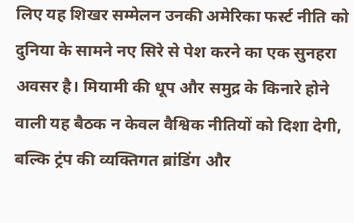लिए यह शिखर सम्मेलन उनकी अमेरिका फर्स्ट नीति को दुनिया के सामने नए सिरे से पेश करने का एक सुनहरा अवसर है। मियामी की धूप और समुद्र के किनारे होने वाली यह बैठक न केवल वैश्विक नीतियों को दिशा देगी, बल्कि ट्रंप की व्यक्तिगत ब्रांडिंग और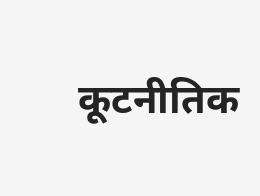कूटनीतिक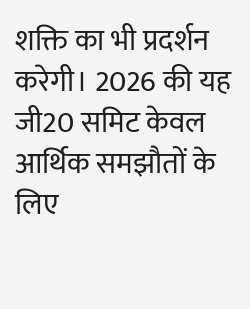शक्ति का भी प्रदर्शन करेगी। 2026 की यह जी20 समिट केवल आर्थिक समझौतों के लिए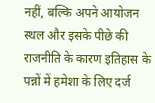नहीं, बल्कि अपने आयोजन स्थल और इसके पीछे की राजनीति के कारण इतिहास के पन्नों में हमेशा के लिए दर्ज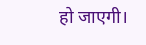हो जाएगी।